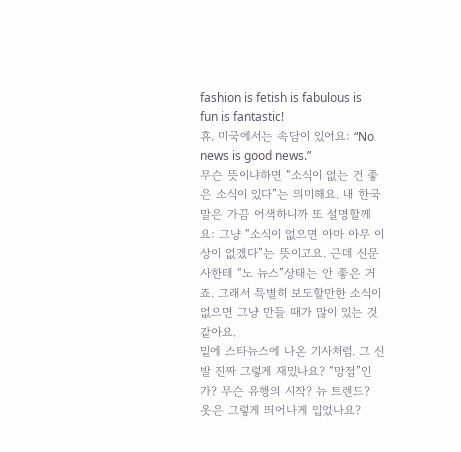fashion is fetish is fabulous is fun is fantastic!
휴. 미국에서는 속담이 있어요: “No news is good news.”
무슨 뜻이냐하면 “소식이 없는 건 좋은 소식이 있다”는 의미해요. 내 한국말은 가끔 어색하니까 또 설명할께요: 그냥 “소식이 없으면 아마 아무 이상이 없겠다”는 뜻이고요. 근데 신문사한테 “노 뉴스”상태는 안 좋은 거죠. 그래서 특별히 보도할만한 소식이 없으면 그냥 만들 때가 많이 있는 것같아요.
밑에 스타뉴스에 나온 기사처럼. 그 신발 진짜 그렇게 재밌나요? “망점”인가? 무슨 유행의 시작? 뉴 트렌드? 옷은 그렇게 띄어나게 입었나요?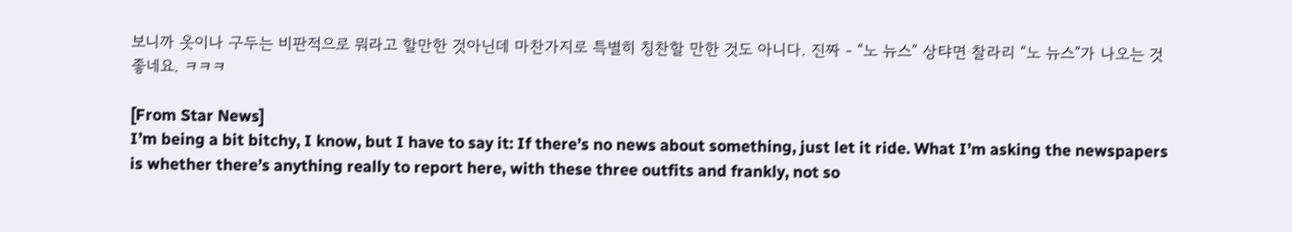보니까 옷이나 구두는 비판적으로 뭐라고 할만한 것아닌데 마찬가지로 특별히 칭찬할 만한 것도 아니다. 진짜 - “노 뉴스” 상탸면 찰라리 “노 뉴스”가 나오는 것 좋네요. ㅋㅋㅋ

[From Star News]
I’m being a bit bitchy, I know, but I have to say it: If there’s no news about something, just let it ride. What I’m asking the newspapers is whether there’s anything really to report here, with these three outfits and frankly, not so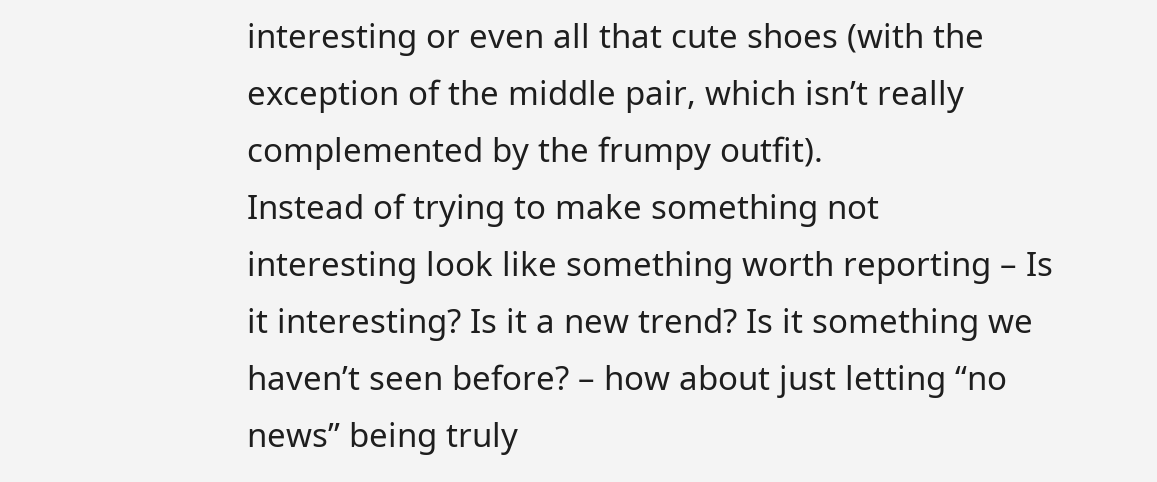interesting or even all that cute shoes (with the exception of the middle pair, which isn’t really complemented by the frumpy outfit).
Instead of trying to make something not interesting look like something worth reporting – Is it interesting? Is it a new trend? Is it something we haven’t seen before? – how about just letting “no news” being truly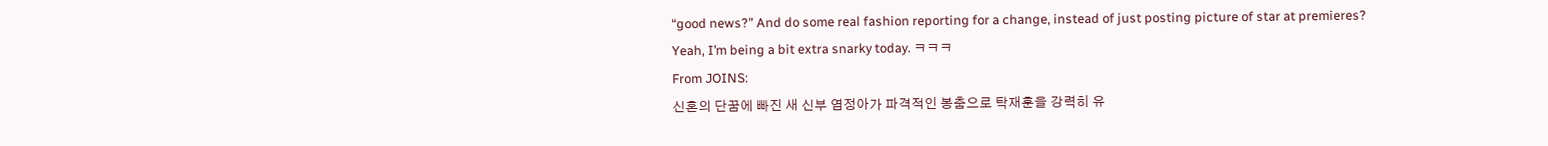“good news?” And do some real fashion reporting for a change, instead of just posting picture of star at premieres?
Yeah, I’m being a bit extra snarky today. ㅋㅋㅋ
From JOINS:
신혼의 단꿈에 빠진 새 신부 염정아가 파격적인 봉춤으로 탁재훈을 강력히 유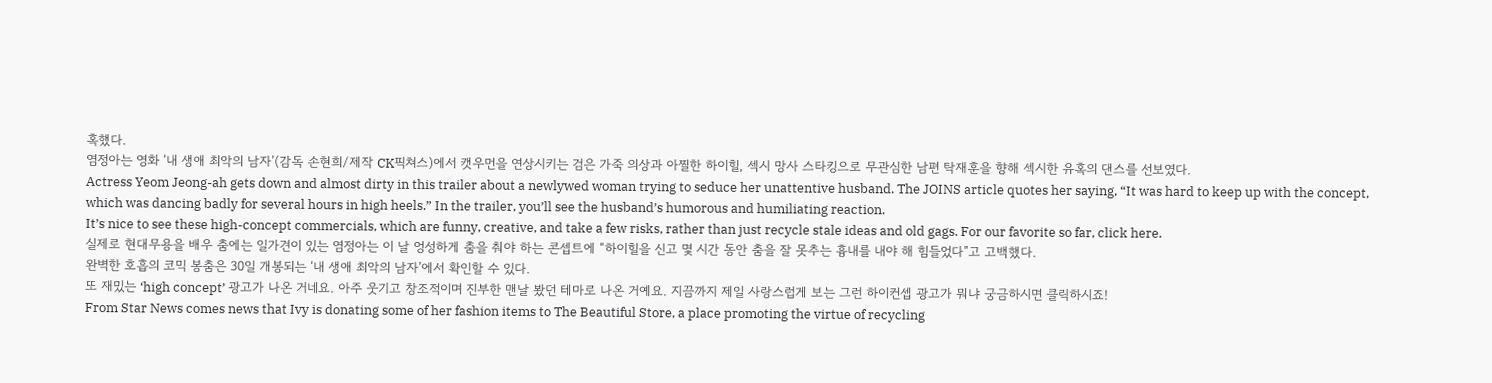혹했다.
염정아는 영화 ‘내 생애 최악의 남자’(감독 손현희/제작 CK픽쳐스)에서 캣우먼을 연상시키는 검은 가죽 의상과 아찔한 하이힐, 섹시 망사 스타킹으로 무관심한 남편 탁재훈을 향해 섹시한 유혹의 댄스를 선보였다.
Actress Yeom Jeong-ah gets down and almost dirty in this trailer about a newlywed woman trying to seduce her unattentive husband. The JOINS article quotes her saying, “It was hard to keep up with the concept, which was dancing badly for several hours in high heels.” In the trailer, you’ll see the husband’s humorous and humiliating reaction.
It’s nice to see these high-concept commercials, which are funny, creative, and take a few risks, rather than just recycle stale ideas and old gags. For our favorite so far, click here.
실제로 현대무용을 배우 춤에는 일가견이 있는 염정아는 이 날 엉성하게 춤을 춰야 하는 콘셉트에 “하이힐을 신고 몇 시간 동안 춤을 잘 못추는 흉내를 내야 해 힘들었다”고 고백했다.
완벽한 호흡의 코믹 봉춤은 30일 개봉되는 ‘내 생애 최악의 남자’에서 확인할 수 있다.
또 재밌는 ‘high concept’ 광고가 나온 거네요. 아주 웃기고 창조적이며 진부한 맨날 봤던 테마로 나온 거예요. 지끔까지 제일 사랑스럽게 보는 그런 하이컨셉 광고가 뭐냐 궁금하시면 클릭하시죠!
From Star News comes news that Ivy is donating some of her fashion items to The Beautiful Store, a place promoting the virtue of recycling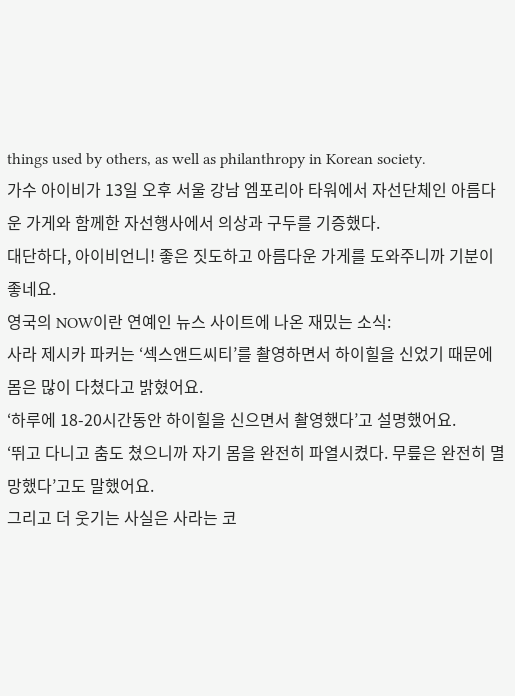things used by others, as well as philanthropy in Korean society.
가수 아이비가 13일 오후 서울 강남 엠포리아 타워에서 자선단체인 아름다운 가게와 함께한 자선행사에서 의상과 구두를 기증했다.
대단하다, 아이비언니! 좋은 짓도하고 아름다운 가게를 도와주니까 기분이 좋네요.
영국의 NOW이란 연예인 뉴스 사이트에 나온 재밌는 소식:
사라 제시카 파커는 ‘섹스앤드씨티’를 촬영하면서 하이힐을 신었기 때문에 몸은 많이 다쳤다고 밝혔어요.
‘하루에 18-20시간동안 하이힐을 신으면서 촬영했다’고 설명했어요.
‘뛰고 다니고 춤도 쳤으니까 자기 몸을 완전히 파열시켰다. 무릎은 완전히 멸망했다’고도 말했어요.
그리고 더 웃기는 사실은 사라는 코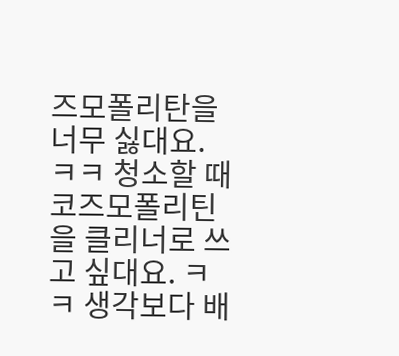즈모폴리탄을 너무 싫대요. ㅋㅋ 청소할 때 코즈모폴리틴을 클리너로 쓰고 싶대요. ㅋㅋ 생각보다 배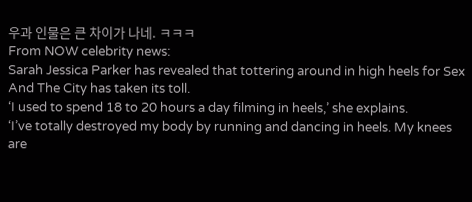우과 인물은 큰 차이가 나네. ㅋㅋㅋ
From NOW celebrity news:
Sarah Jessica Parker has revealed that tottering around in high heels for Sex And The City has taken its toll.
‘I used to spend 18 to 20 hours a day filming in heels,’ she explains.
‘I’ve totally destroyed my body by running and dancing in heels. My knees are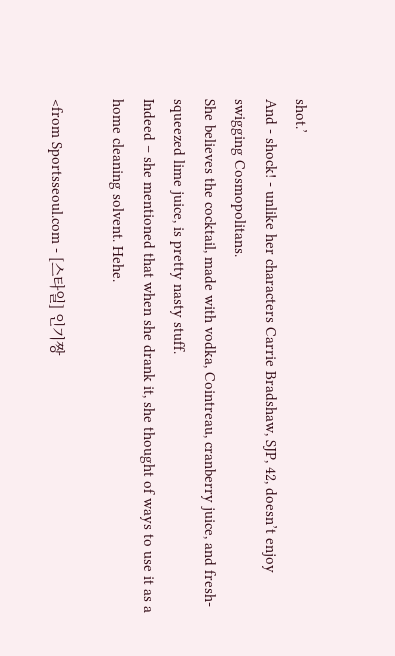shot.’
And - shock! - unlike her characters Carrie Bradshaw, SJP, 42, doesn’t enjoy swigging Cosmopolitans.
She believes the cocktail, made with vodka, Cointreau, cranberry juice, and fresh-squeezed lime juice, is pretty nasty stuff.
Indeed – she mentioned that when she drank it, she thought of ways to use it as a home cleaning solvent. Hehe.

<from Sportsseoul.com - [스타일] 인기짱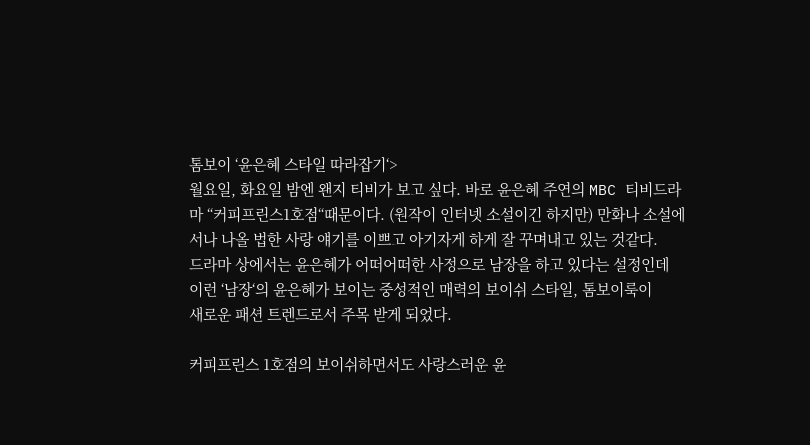톰보이 ‘윤은혜 스타일 따라잡기‘>
월요일, 화요일 밤엔 왠지 티비가 보고 싶다. 바로 윤은혜 주연의 MBC 티비드라마 “커피프린스1호점“때문이다. (원작이 인터넷 소설이긴 하지만) 만화나 소설에서나 나올 법한 사랑 얘기를 이쁘고 아기자게 하게 잘 꾸며내고 있는 것같다.
드라마 상에서는 윤은혜가 어떠어떠한 사정으로 남장을 하고 있다는 설정인데
이런 ‘남장‘의 윤은혜가 보이는 중성적인 매력의 보이쉬 스타일, 톰보이룩이
새로운 패션 트렌드로서 주목 받게 되었다.

커피프린스 1호점의 보이쉬하면서도 사랑스러운 윤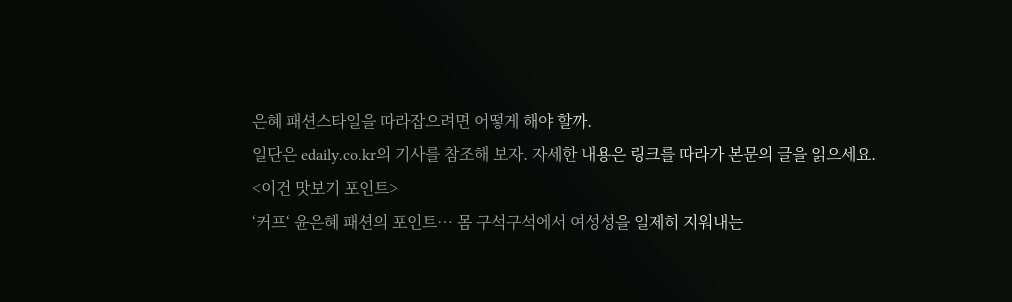은혜 패션스타일을 따라잡으려면 어떻게 해야 할까.
일단은 edaily.co.kr의 기사를 참조해 보자. 자세한 내용은 링크를 따라가 본문의 글을 읽으세요.
<이건 맛보기 포인트>
‘커프‘ 윤은혜 패션의 포인트… 몸 구석구석에서 여성성을 일제히 지워내는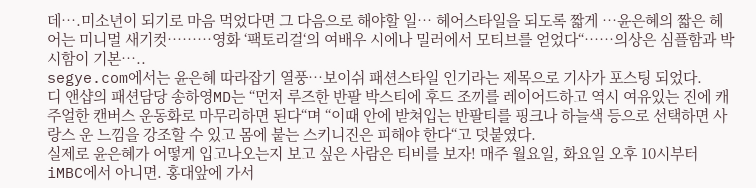데….미소년이 되기로 마음 먹었다면 그 다음으로 해야할 일… 헤어스타일을 되도록 짧게 …윤은혜의 짧은 헤어는 미니멀 새기컷………영화 ‘팩토리걸‘의 여배우 시에나 밀러에서 모티브를 얻었다“……의상은 심플함과 박시함이 기본…..
segye.com에서는 윤은혜 따라잡기 열풍…보이쉬 패션스타일 인기라는 제목으로 기사가 포스팅 되었다.
디 앤샵의 패션담당 송하영MD는 “먼저 루즈한 반팔 박스티에 후드 조끼를 레이어드하고 역시 여유있는 진에 캐주얼한 캔버스 운동화로 마무리하면 된다“며 “이때 안에 받쳐입는 반팔티를 핑크나 하늘색 등으로 선택하면 사랑스 운 느낌을 강조할 수 있고 몸에 붙는 스키니진은 피해야 한다“고 덧붙였다.
실제로 윤은혜가 어떻게 입고나오는지 보고 싶은 사람은 티비를 보자! 매주 월요일, 화요일 오후 10시부터 iMBC에서 아니면. 홍대앞에 가서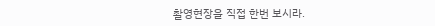촬영현장을 직접 한번 보시라.